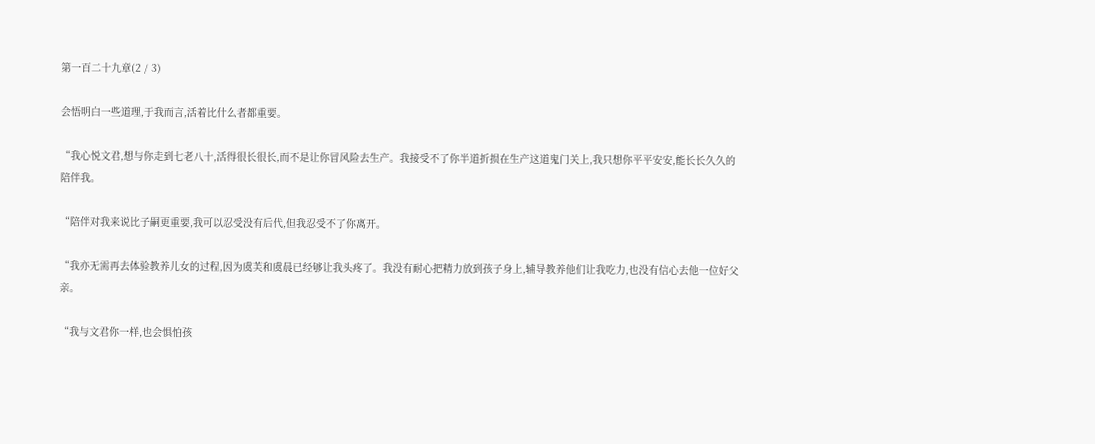第一百二十九章(2 / 3)

会悟明白一些道理,于我而言,活着比什么者都重要。

“我心悦文君,想与你走到七老八十,活得很长很长,而不是让你冒风险去生产。我接受不了你半道折损在生产这道鬼门关上,我只想你平平安安,能长长久久的陪伴我。

“陪伴对我来说比子嗣更重要,我可以忍受没有后代,但我忍受不了你离开。

“我亦无需再去体验教养儿女的过程,因为虞芙和虞晨已经够让我头疼了。我没有耐心把精力放到孩子身上,辅导教养他们让我吃力,也没有信心去他一位好父亲。

“我与文君你一样,也会惧怕孩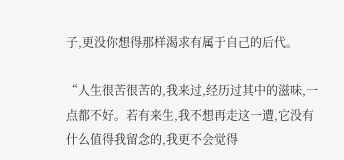子,更没你想得那样渴求有属于自己的后代。

“人生很苦很苦的,我来过,经历过其中的滋味,一点都不好。若有来生,我不想再走这一遭,它没有什么值得我留念的,我更不会觉得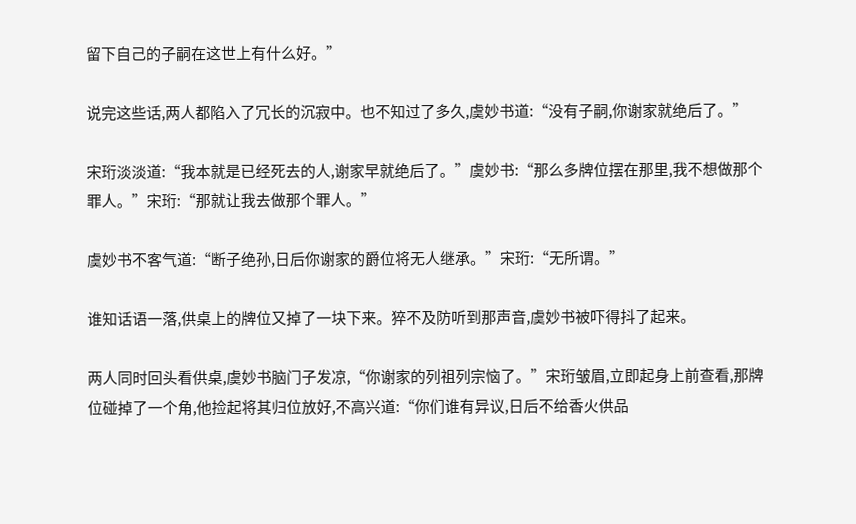留下自己的子嗣在这世上有什么好。”

说完这些话,两人都陷入了冗长的沉寂中。也不知过了多久,虞妙书道:“没有子嗣,你谢家就绝后了。”

宋珩淡淡道:“我本就是已经死去的人,谢家早就绝后了。”虞妙书:“那么多牌位摆在那里,我不想做那个罪人。”宋珩:“那就让我去做那个罪人。”

虞妙书不客气道:“断子绝孙,日后你谢家的爵位将无人继承。”宋珩:“无所谓。”

谁知话语一落,供桌上的牌位又掉了一块下来。猝不及防听到那声音,虞妙书被吓得抖了起来。

两人同时回头看供桌,虞妙书脑门子发凉,“你谢家的列祖列宗恼了。”宋珩皱眉,立即起身上前查看,那牌位碰掉了一个角,他捡起将其归位放好,不高兴道:“你们谁有异议,日后不给香火供品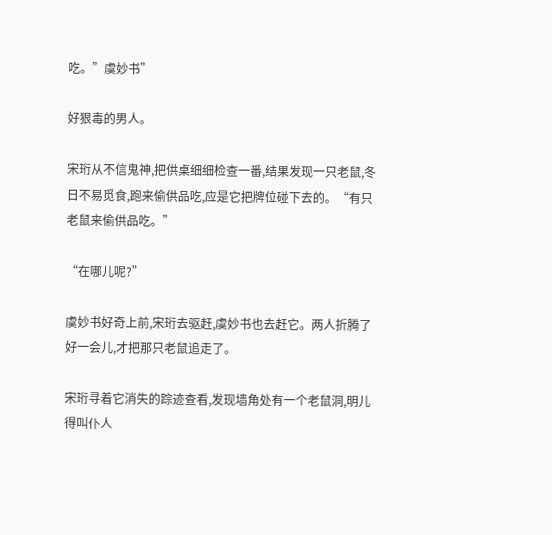吃。”虞妙书”

好狠毒的男人。

宋珩从不信鬼神,把供桌细细检查一番,结果发现一只老鼠,冬日不易觅食,跑来偷供品吃,应是它把牌位碰下去的。“有只老鼠来偷供品吃。”

“在哪儿呢?”

虞妙书好奇上前,宋珩去驱赶,虞妙书也去赶它。两人折腾了好一会儿,才把那只老鼠追走了。

宋珩寻着它消失的踪迹查看,发现墙角处有一个老鼠洞,明儿得叫仆人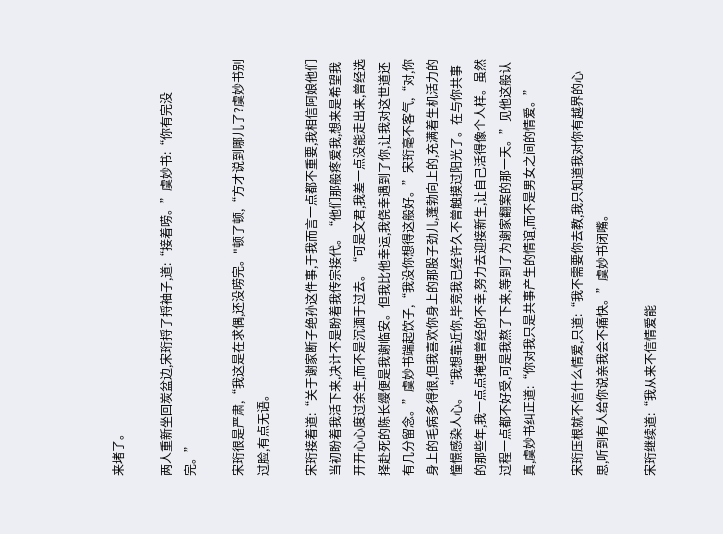来堵了。

两人重新坐回炭盆边,宋珩捋了捋袖子,道:“接着唠。”虞妙书:“你有完没完。”

宋珩很是严肃,“我这是在求偶,还没唠完。"顿了顿,“方才说到哪儿了?虞妙书别过脸,有点无语。

宋珩接着道:“关于谢家断子绝孙这件事,于我而言一点都不重要,我相信阿娘他们当初盼着我活下来,决计不是盼着我传宗接代。“他们那般疼爱我,想来是希望我开开心心度过余生,而不是沉湎于过去。“可是文君,我差一点没能走出来,曾经选择赴死的陈长缨便是我谢临安。但我比他幸运,我侥幸遇到了你,让我对这世道还有几分留念。”虞妙书端起饮子,“我没你想得这般好。”宋珩毫不客气,“对,你身上的毛病多得很,但我喜欢你身上的那股子劲儿,蓬勃向上的,充满着生机活力的憧憬感染人心。“我想靠近你,毕竞我已经许久不曾触摸过阳光了。在与你共事的那些年,我一点点掩埋曾经的不幸,努力去迎接新生,让自己活得像个人样。虽然过程一点都不好受,可是我熬了下来,等到了为谢家翻案的那一天。”见他这般认真,虞妙书纠正道:“你对我只是共事产生的情谊,而不是男女之间的情爱。”

宋珩压根就不信什么情爱,只道:“我不需要你去教,我只知道我对你有越界的心思,听到有人给你说亲我会不痛快。”虞妙书闭嘴。

宋珩继续道:“我从来不信情爱能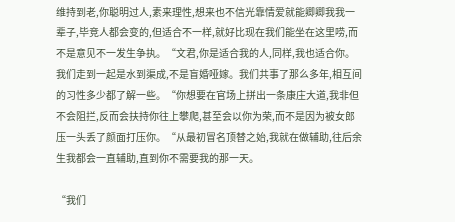维持到老,你聪明过人,素来理性,想来也不信光靠情爱就能卿卿我我一辈子,毕竞人都会变的,但适合不一样,就好比现在我们能坐在这里唠,而不是意见不一发生争执。“文君,你是适合我的人,同样,我也适合你。我们走到一起是水到渠成,不是盲婚哑嫁。我们共事了那么多年,相互间的习性多少都了解一些。“你想要在官场上拼出一条康庄大道,我非但不会阻拦,反而会扶持你往上攀爬,甚至会以你为荣,而不是因为被女郎压一头丢了颜面打压你。“从最初冒名顶替之始,我就在做辅助,往后余生我都会一直辅助,直到你不需要我的那一天。

“我们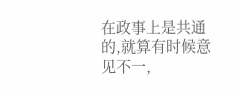在政事上是共通的,就算有时候意见不一,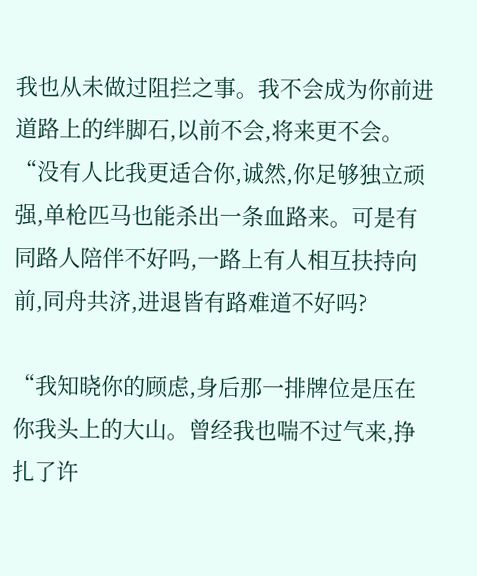我也从未做过阻拦之事。我不会成为你前进道路上的绊脚石,以前不会,将来更不会。“没有人比我更适合你,诚然,你足够独立顽强,单枪匹马也能杀出一条血路来。可是有同路人陪伴不好吗,一路上有人相互扶持向前,同舟共济,进退皆有路难道不好吗?

“我知晓你的顾虑,身后那一排牌位是压在你我头上的大山。曾经我也喘不过气来,挣扎了许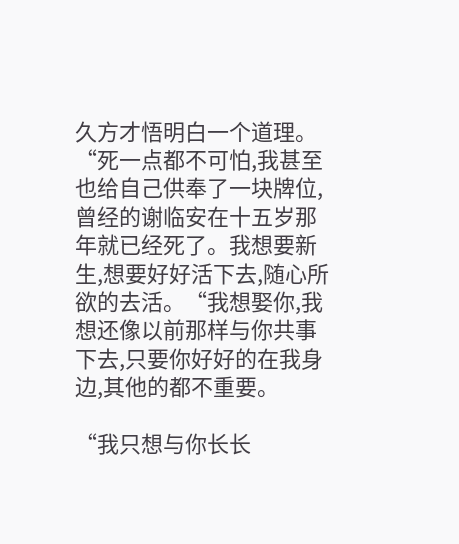久方才悟明白一个道理。“死一点都不可怕,我甚至也给自己供奉了一块牌位,曾经的谢临安在十五岁那年就已经死了。我想要新生,想要好好活下去,随心所欲的去活。“我想娶你,我想还像以前那样与你共事下去,只要你好好的在我身边,其他的都不重要。

“我只想与你长长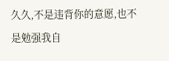久久,不是违背你的意愿,也不是勉强我自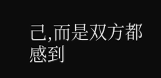己,而是双方都感到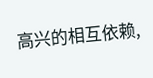高兴的相互依赖,